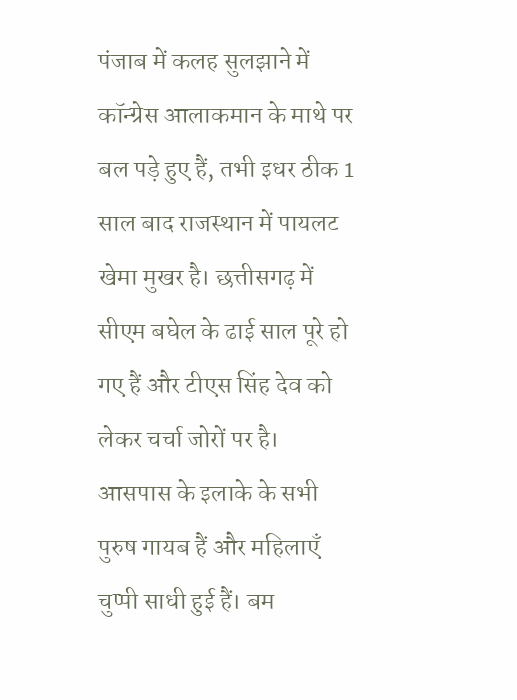पंजाब में कलह सुलझाने में कॉन्ग्रेस आलाकमान के माथे पर बल पड़े हुए हैं, तभी इधर ठीक 1 साल बाद राजस्थान में पायलट खेमा मुखर है। छत्तीसगढ़ में सीएम बघेल के ढाई साल पूरे हो गए हैं और टीएस सिंह देव को लेकर चर्चा जोरों पर है।
आसपास के इलाके के सभी पुरुष गायब हैं और महिलाएँ चुप्पी साधी हुई हैं। बम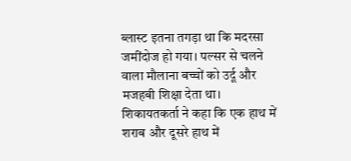ब्लास्ट इतना तगड़ा था कि मदरसा जमींदोज हो गया। पल्सर से चलने वाला मौलाना बच्चों को उर्दू और मजहबी शिक्षा देता था।
शिकायतकर्ता ने कहा कि एक हाथ में शराब और दूसरे हाथ में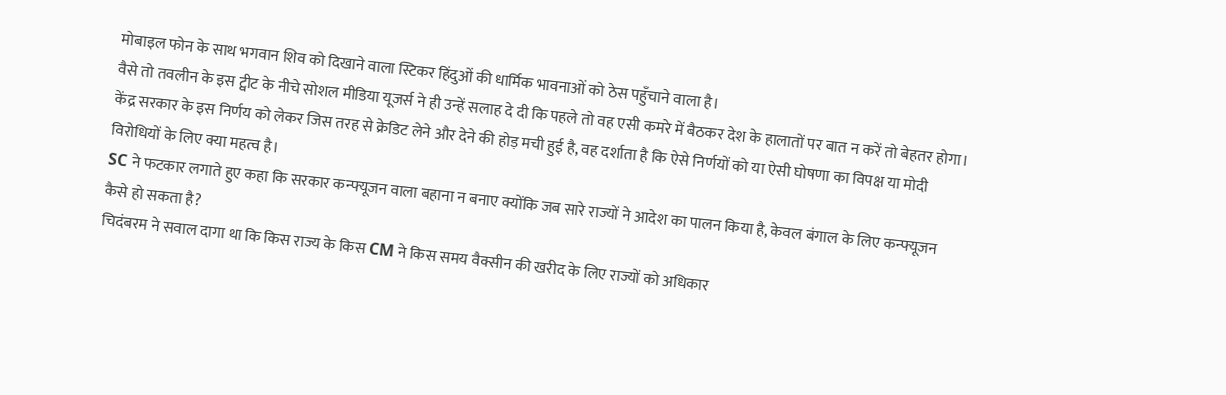मोबाइल फोन के साथ भगवान शिव को दिखाने वाला स्टिकर हिंदुओं की धार्मिक भावनाओं को ठेस पहुँचाने वाला है।
वैसे तो तवलीन के इस ट्वीट के नीचे सोशल मीडिया यूजर्स ने ही उन्हें सलाह दे दी कि पहले तो वह एसी कमरे में बैठकर देश के हालातों पर बात न करें तो बेहतर होगा।
केंद्र सरकार के इस निर्णय को लेकर जिस तरह से क्रेडिट लेने और देने की होड़ मची हुई है, वह दर्शाता है कि ऐसे निर्णयों को या ऐसी घोषणा का विपक्ष या मोदी विरोधियों के लिए क्या महत्व है।
SC ने फटकार लगाते हुए कहा कि सरकार कन्फ्यूजन वाला बहाना न बनाए क्योंकि जब सारे राज्यों ने आदेश का पालन किया है, केवल बंगाल के लिए कन्फ्यूजन कैसे हो सकता है?
चिदंबरम ने सवाल दागा था कि किस राज्य के किस CM ने किस समय वैक्सीन की खरीद के लिए राज्यों को अधिकार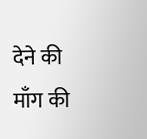देने की माँग की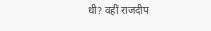थी? वहीं राजदीप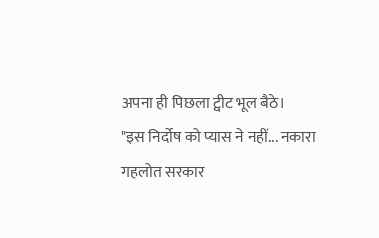अपना ही पिछला ट्वीट भूल बैठे।
"इस निर्दोष को प्यास ने नहीं... नकारा गहलोत सरकार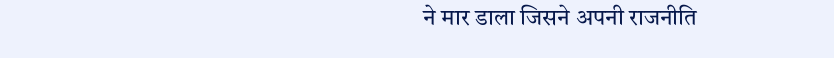ने मार डाला जिसने अपनी राजनीति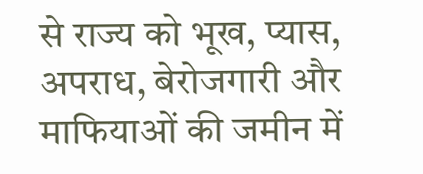से राज्य को भूख, प्यास, अपराध, बेरोजगारी और माफियाओं की जमीन में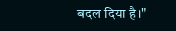बदल दिया है।"